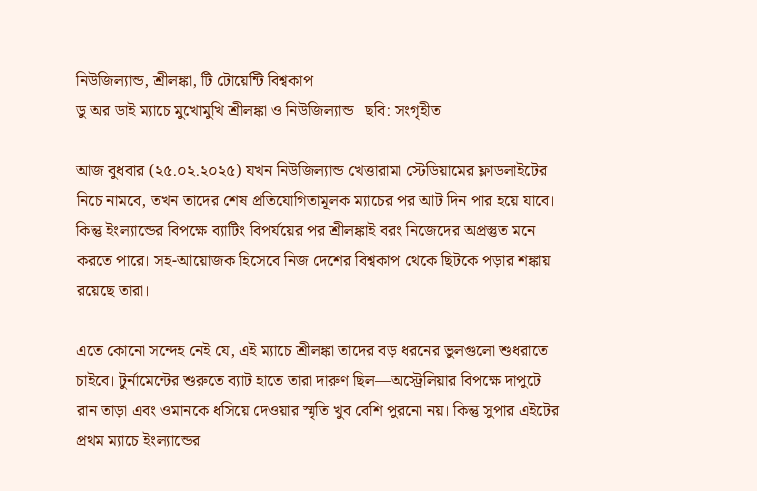নিউজিল্যান্ড, শ্রীলঙ্কা, টি টোয়েন্টি বিশ্বকাপ
ডু অর ডাই ম্যাচে মুখোমুখি শ্রীলঙ্কা ও নিউজিল্যান্ড   ছবি: সংগৃহীত

আজ বুধবার (২৫.০২.২০২৫) যখন নিউজিল্যান্ড খেত্তারামা স্টেডিয়ামের ফ্লাডলাইটের নিচে নামবে, তখন তাদের শেষ প্রতিযোগিতামূলক ম্যাচের পর আট দিন পার হয়ে যাবে। কিন্তু ইংল্যান্ডের বিপক্ষে ব্যাটিং বিপর্যয়ের পর শ্রীলঙ্কাই বরং নিজেদের অপ্রস্তুত মনে করতে পারে। সহ-আয়োজক হিসেবে নিজ দেশের বিশ্বকাপ থেকে ছিটকে পড়ার শঙ্কায় রয়েছে তারা।

এতে কোনো সন্দেহ নেই যে, এই ম্যাচে শ্রীলঙ্কা তাদের বড় ধরনের ভুলগুলো শুধরাতে চাইবে। টুর্নামেন্টের শুরুতে ব্যাট হাতে তারা দারুণ ছিল—অস্ট্রেলিয়ার বিপক্ষে দাপুটে রান তাড়া এবং ওমানকে ধসিয়ে দেওয়ার স্মৃতি খুব বেশি পুরনো নয়। কিন্তু সুপার এইটের প্রথম ম্যাচে ইংল্যান্ডের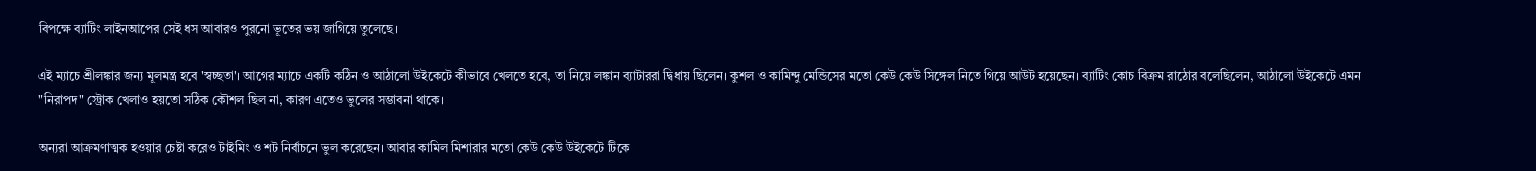বিপক্ষে ব্যাটিং লাইনআপের সেই ধস আবারও পুরনো ভূতের ভয় জাগিয়ে তুলেছে।

এই ম্যাচে শ্রীলঙ্কার জন্য মূলমন্ত্র হবে 'স্বচ্ছতা'। আগের ম্যাচে একটি কঠিন ও আঠালো উইকেটে কীভাবে খেলতে হবে, তা নিয়ে লঙ্কান ব্যাটাররা দ্বিধায় ছিলেন। কুশল ও কামিন্দু মেন্ডিসের মতো কেউ কেউ সিঙ্গেল নিতে গিয়ে আউট হয়েছেন। ব্যাটিং কোচ বিক্রম রাঠোর বলেছিলেন, আঠালো উইকেটে এমন "নিরাপদ" স্ট্রোক খেলাও হয়তো সঠিক কৌশল ছিল না, কারণ এতেও ভুলের সম্ভাবনা থাকে।

অন্যরা আক্রমণাত্মক হওয়ার চেষ্টা করেও টাইমিং ও শট নির্বাচনে ভুল করেছেন। আবার কামিল মিশারার মতো কেউ কেউ উইকেটে টিকে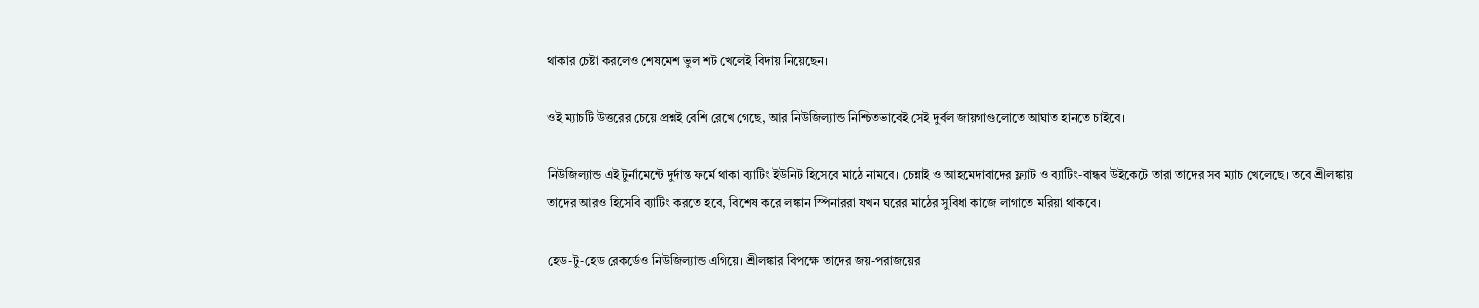থাকার চেষ্টা করলেও শেষমেশ ভুল শট খেলেই বিদায় নিয়েছেন।

ওই ম্যাচটি উত্তরের চেয়ে প্রশ্নই বেশি রেখে গেছে, আর নিউজিল্যান্ড নিশ্চিতভাবেই সেই দুর্বল জায়গাগুলোতে আঘাত হানতে চাইবে।

নিউজিল্যান্ড এই টুর্নামেন্টে দুর্দান্ত ফর্মে থাকা ব্যাটিং ইউনিট হিসেবে মাঠে নামবে। চেন্নাই ও আহমেদাবাদের ফ্ল্যাট ও ব্যাটিং-বান্ধব উইকেটে তারা তাদের সব ম্যাচ খেলেছে। তবে শ্রীলঙ্কায় তাদের আরও হিসেবি ব্যাটিং করতে হবে, বিশেষ করে লঙ্কান স্পিনাররা যখন ঘরের মাঠের সুবিধা কাজে লাগাতে মরিয়া থাকবে।

হেড-টু-হেড রেকর্ডেও নিউজিল্যান্ড এগিয়ে। শ্রীলঙ্কার বিপক্ষে তাদের জয়-পরাজয়ের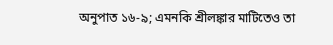অনুপাত ১৬-৯; এমনকি শ্রীলঙ্কার মাটিতেও তা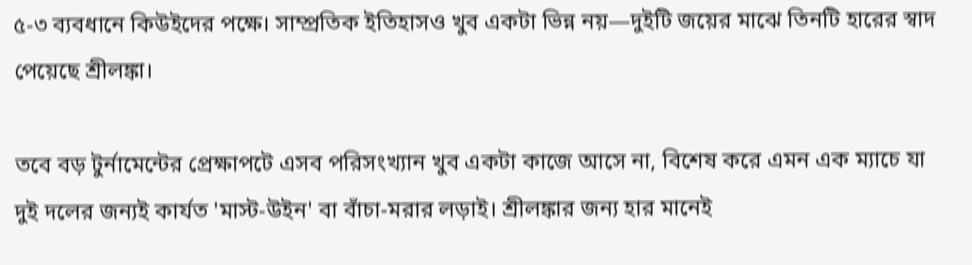৫-৩ ব্যবধানে কিউইদের পক্ষে। সাম্প্রতিক ইতিহাসও খুব একটা ভিন্ন নয়—দুইটি জয়ের মাঝে তিনটি হারের স্বাদ পেয়েছে শ্রীলঙ্কা।

তবে বড় টুর্নামেন্টের প্রেক্ষাপটে এসব পরিসংখ্যান খুব একটা কাজে আসে না, বিশেষ করে এমন এক ম্যাচে যা দুই দলের জন্যই কার্যত 'মাস্ট-উইন' বা বাঁচা-মরার লড়াই। শ্রীলঙ্কার জন্য হার মানেই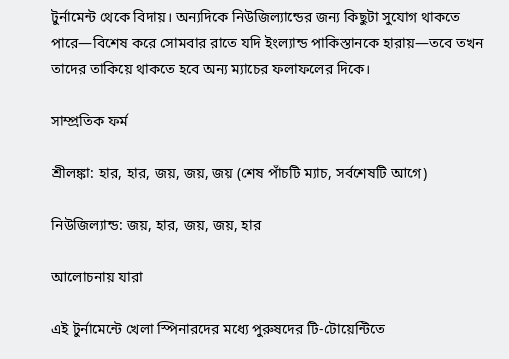টুর্নামেন্ট থেকে বিদায়। অন্যদিকে নিউজিল্যান্ডের জন্য কিছুটা সুযোগ থাকতে পারে—বিশেষ করে সোমবার রাতে যদি ইংল্যান্ড পাকিস্তানকে হারায়—তবে তখন তাদের তাকিয়ে থাকতে হবে অন্য ম্যাচের ফলাফলের দিকে।

সাম্প্রতিক ফর্ম

শ্রীলঙ্কা: হার, হার, জয়, জয়, জয় (শেষ পাঁচটি ম্যাচ, সর্বশেষটি আগে)

নিউজিল্যান্ড: জয়, হার, জয়, জয়, হার

আলোচনায় যারা

এই টুর্নামেন্টে খেলা স্পিনারদের মধ্যে পুরুষদের টি-টোয়েন্টিতে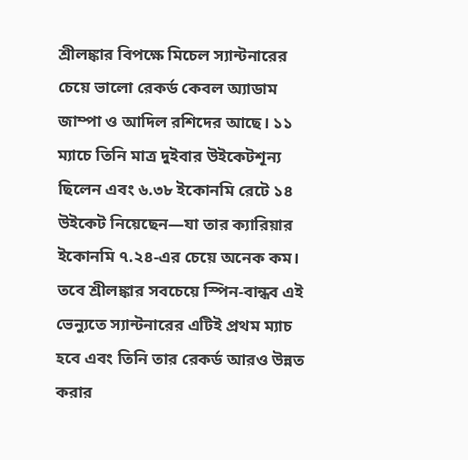শ্রীলঙ্কার বিপক্ষে মিচেল স্যান্টনারের চেয়ে ভালো রেকর্ড কেবল অ্যাডাম জাম্পা ও আদিল রশিদের আছে। ১১ ম্যাচে তিনি মাত্র দুইবার উইকেটশূন্য ছিলেন এবং ৬.৩৮ ইকোনমি রেটে ১৪ উইকেট নিয়েছেন—যা তার ক্যারিয়ার ইকোনমি ৭.২৪-এর চেয়ে অনেক কম। তবে শ্রীলঙ্কার সবচেয়ে স্পিন-বান্ধব এই ভেন্যুতে স্যান্টনারের এটিই প্রথম ম্যাচ হবে এবং তিনি তার রেকর্ড আরও উন্নত করার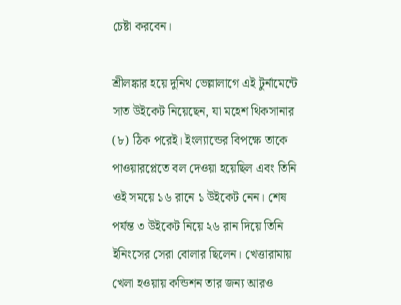চেষ্টা করবেন।

শ্রীলঙ্কার হয়ে দুনিথ ভেল্লালাগে এই টুর্নামেন্টে সাত উইকেট নিয়েছেন, যা মহেশ থিকসানার (৮) ঠিক পরেই। ইংল্যান্ডের বিপক্ষে তাকে পাওয়ারপ্লেতে বল দেওয়া হয়েছিল এবং তিনি ওই সময়ে ১৬ রানে ১ উইকেট নেন। শেষ পর্যন্ত ৩ উইকেট নিয়ে ২৬ রান দিয়ে তিনি ইনিংসের সেরা বোলার ছিলেন। খেত্তারামায় খেলা হওয়ায় কন্ডিশন তার জন্য আরও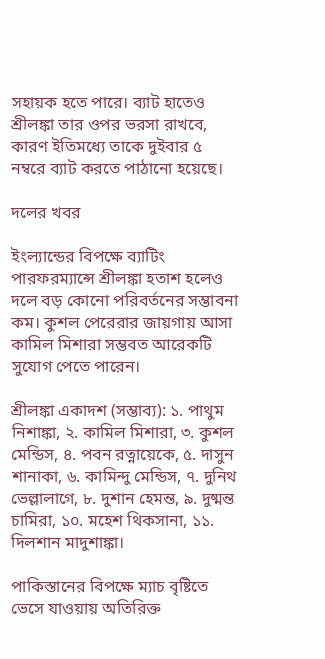সহায়ক হতে পারে। ব্যাট হাতেও শ্রীলঙ্কা তার ওপর ভরসা রাখবে, কারণ ইতিমধ্যে তাকে দুইবার ৫ নম্বরে ব্যাট করতে পাঠানো হয়েছে।

দলের খবর

ইংল্যান্ডের বিপক্ষে ব্যাটিং পারফরম্যান্সে শ্রীলঙ্কা হতাশ হলেও দলে বড় কোনো পরিবর্তনের সম্ভাবনা কম। কুশল পেরেরার জায়গায় আসা কামিল মিশারা সম্ভবত আরেকটি সুযোগ পেতে পারেন।

শ্রীলঙ্কা একাদশ (সম্ভাব্য): ১. পাথুম নিশাঙ্কা, ২. কামিল মিশারা, ৩. কুশল মেন্ডিস, ৪. পবন রত্নায়েকে, ৫. দাসুন শানাকা, ৬. কামিন্দু মেন্ডিস, ৭. দুনিথ ভেল্লালাগে, ৮. দুশান হেমন্ত, ৯. দুষ্মন্ত চামিরা, ১০. মহেশ থিকসানা, ১১. দিলশান মাদুশাঙ্কা।

পাকিস্তানের বিপক্ষে ম্যাচ বৃষ্টিতে ভেসে যাওয়ায় অতিরিক্ত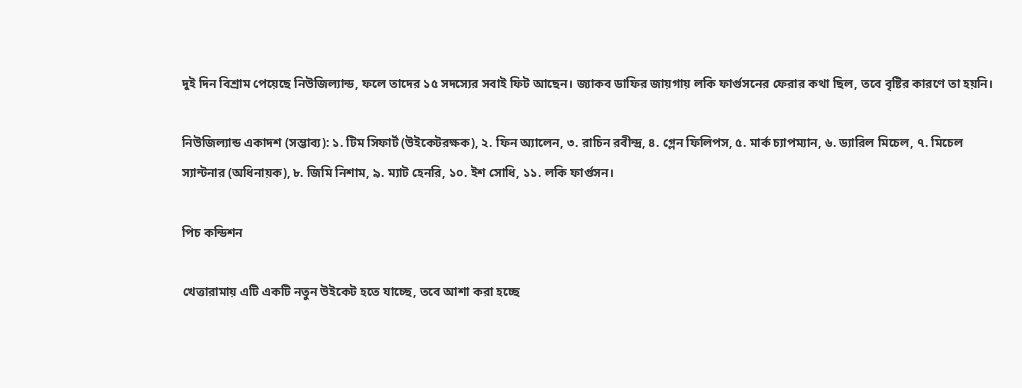দুই দিন বিশ্রাম পেয়েছে নিউজিল্যান্ড, ফলে তাদের ১৫ সদস্যের সবাই ফিট আছেন। জ্যাকব ডাফির জায়গায় লকি ফার্গুসনের ফেরার কথা ছিল, তবে বৃষ্টির কারণে তা হয়নি।

নিউজিল্যান্ড একাদশ (সম্ভাব্য): ১. টিম সিফার্ট (উইকেটরক্ষক), ২. ফিন অ্যালেন, ৩. রাচিন রবীন্দ্র, ৪. গ্লেন ফিলিপস, ৫. মার্ক চ্যাপম্যান, ৬. ড্যারিল মিচেল, ৭. মিচেল স্যান্টনার (অধিনায়ক), ৮. জিমি নিশাম, ৯. ম্যাট হেনরি, ১০. ইশ সোধি, ১১. লকি ফার্গুসন।

পিচ কন্ডিশন

খেত্তারামায় এটি একটি নতুন উইকেট হতে যাচ্ছে, তবে আশা করা হচ্ছে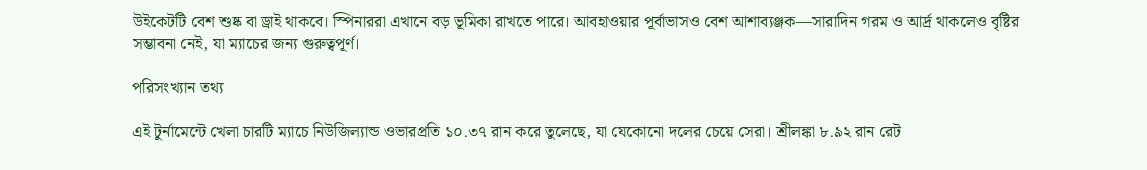উইকেটটি বেশ শুষ্ক বা ড্রাই থাকবে। স্পিনাররা এখানে বড় ভূমিকা রাখতে পারে। আবহাওয়ার পূর্বাভাসও বেশ আশাব্যঞ্জক—সারাদিন গরম ও আর্দ্র থাকলেও বৃষ্টির সম্ভাবনা নেই, যা ম্যাচের জন্য গুরুত্বপূর্ণ।

পরিসংখ্যান তথ্য

এই টুর্নামেন্টে খেলা চারটি ম্যাচে নিউজিল্যান্ড ওভারপ্রতি ১০.৩৭ রান করে তুলেছে, যা যেকোনো দলের চেয়ে সেরা। শ্রীলঙ্কা ৮.৯২ রান রেট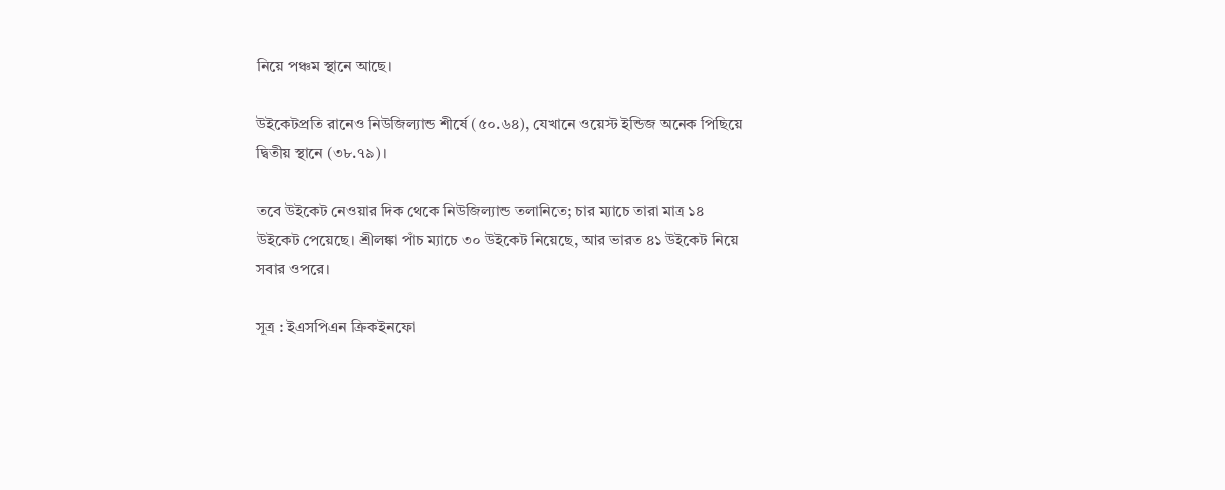নিয়ে পঞ্চম স্থানে আছে।

উইকেটপ্রতি রানেও নিউজিল্যান্ড শীর্ষে (৫০.৬৪), যেখানে ওয়েস্ট ইন্ডিজ অনেক পিছিয়ে দ্বিতীয় স্থানে (৩৮.৭৯)।

তবে উইকেট নেওয়ার দিক থেকে নিউজিল্যান্ড তলানিতে; চার ম্যাচে তারা মাত্র ১৪ উইকেট পেয়েছে। শ্রীলঙ্কা পাঁচ ম্যাচে ৩০ উইকেট নিয়েছে, আর ভারত ৪১ উইকেট নিয়ে সবার ওপরে।

সূত্র : ইএসপিএন ক্রিকইনফো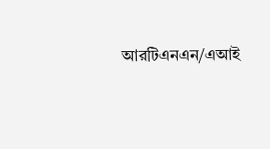আরটিএনএন/এআই